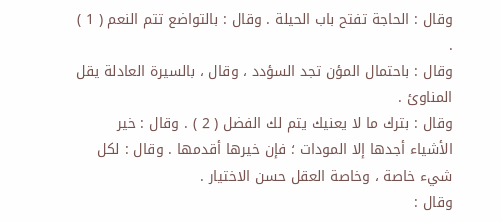وقال : الحاجة تفتح باب الحيلة . وقال : بالتواضع تتم النعم ( 1 ) .
وقال : باحتمال المؤن تجد السؤدد ، وقال ، بالسيرة العادلة يقل المناوئ .
وقال : بترك ما لا يعنيك يتم لك الفضل ( 2 ) . وقال : خير الأشياء أجدها إلا المودات ؛ فإن خيرها أقدمها . وقال : لكل شيء خاصة ، وخاصة العقل حسن الاختيار .
وقال :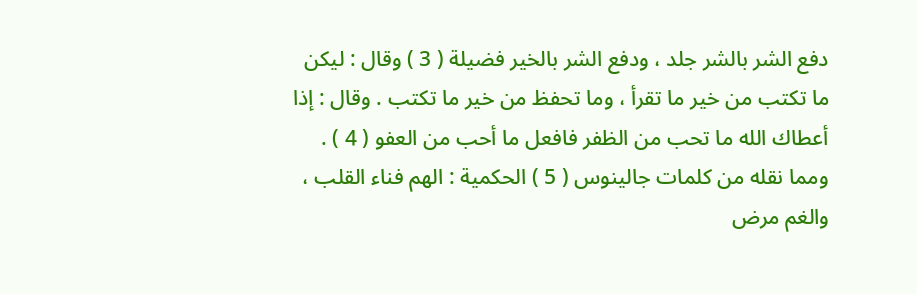دفع الشر بالشر جلد ، ودفع الشر بالخير فضيلة ( 3 ) وقال : ليكن ما تكتب من خير ما تقرأ ، وما تحفظ من خير ما تكتب . وقال : إذا أعطاك الله ما تحب من الظفر فافعل ما أحب من العفو ( 4 ) .
ومما نقله من كلمات جالينوس ( 5 ) الحكمية : الهم فناء القلب ، والغم مرض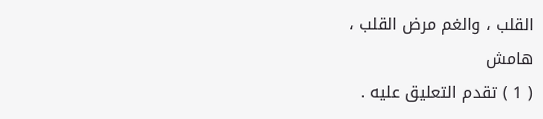القلب ، والغم مرض القلب ،
هامش
( 1 ) تقدم التعليق عليه .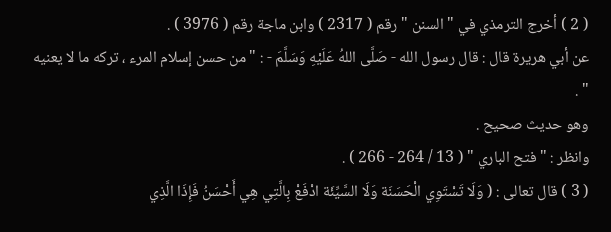( 2 ) أخرج الترمذي في " السنن " رقم ( 2317 ) وابن ماجة رقم ( 3976 ) .
عن أبي هريرة قال : قال رسول الله - صَلَّى اللهُ عَلَيْهِ وَسَلَّمَ - : " من حسن إسلام المرء ، تركه ما لا يعنيه " .
وهو حديث صحيح .
وانظر : " فتح الباري " ( 13 / 264 - 266 ) .
( 3 ) قال تعالى : ( وَلَا تَسْتَوِي الْحَسَنَة وَلَا السَّيِّئَة ادْفَعْ بِالَّتِي هِي أَحْسَنُ فَإِذَا الَّذِي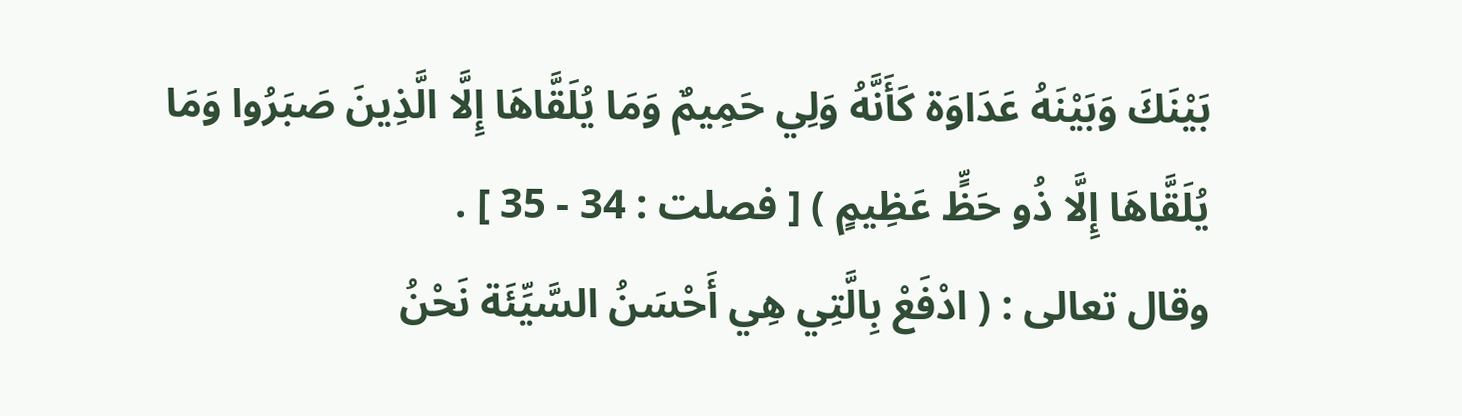بَيْنَكَ وَبَيْنَهُ عَدَاوَة كَأَنَّهُ وَلِي حَمِيمٌ وَمَا يُلَقَّاهَا إِلَّا الَّذِينَ صَبَرُوا وَمَا يُلَقَّاهَا إِلَّا ذُو حَظٍّ عَظِيمٍ ) [ فصلت : 34 - 35 ] .
وقال تعالى : ( ادْفَعْ بِالَّتِي هِي أَحْسَنُ السَّيِّئَة نَحْنُ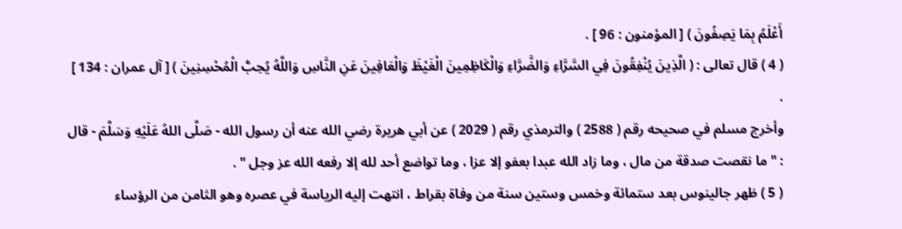أَعْلَمُ بِمَا يَصِفُونَ ) [ المؤمنون : 96 ] .
( 4 ) قال تعالى : ( الَّذِينَ يُنْفِقُونَ فِي السَّرَّاءِ وَالضَّرَّاءِ وَالْكَاظِمِينَ الْغَيْظَ وَالْعَافِينَ عَنِ النَّاسِ وَاللَّهُ يُحِبُّ الْمُحْسِنِينَ ) [ آل عمران : 134 ] .
وأخرج مسلم في صحيحه رقم ( 2588 ) والترمذي رقم ( 2029 ) عن أبي هريرة رضي الله عنه أن رسول الله - صَلَّى اللهُ عَلَيْهِ وَسَلَّمَ - قال : " ما نقصت صدقة من مال ، وما زاد الله عبدا بعفو إلا عزا ، وما تواضع أحد لله إلا رفعه الله عز وجل " .
( 5 ) ظهر جالينوس بعد ستمائة وخمس وستين سنة من وفاة بقراط ، انتهت إليه الرياسة في عصره وهو الثامن من الرؤساء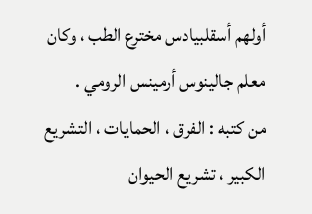أولهم أسقلبيادس مخترع الطب ، وكان معلم جالينوس أرمينس الرومي .
من كتبه : الفرق ، الحمايات ، التشريع الكبير ، تشريع الحيوان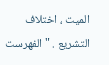الميت ، اختلاف التشريع . " الفهرست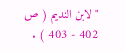" لابن النديم ( ص 402 - 403 ) .